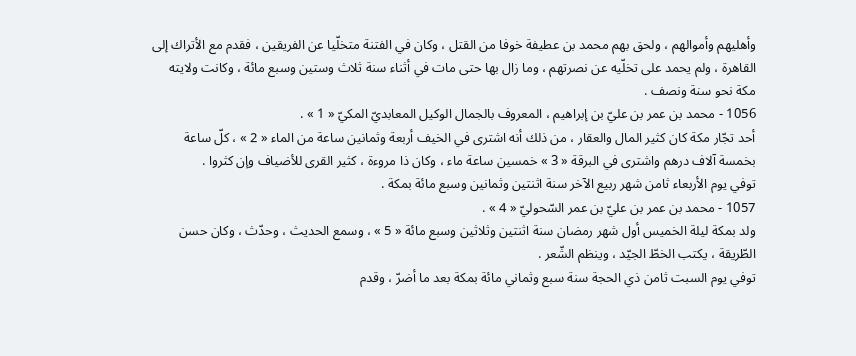وأهليهم وأموالهم ، ولحق بهم محمد بن عطيفة خوفا من القتل ، وكان في الفتنة متخلّيا عن الفريقين ، فقدم مع الأتراك إلى القاهرة ، ولم يحمد على تخلّيه عن نصرتهم ، وما زال بها حتى مات في أثناء سنة ثلاث وستين وسبع مائة ، وكانت ولايته مكة نحو سنة ونصف .
1056 - محمد بن عمر بن عليّ بن إبراهيم ، المعروف بالجمال الوكيل المعابديّ المكيّ « 1 » .
أحد تجّار مكة كان كثير المال والعقار ، من ذلك أنه اشترى في الخيف أربعة وثمانين ساعة من الماء « 2 » ، كلّ ساعة بخمسة آلاف درهم واشترى في البرقة « 3 » خمسين ساعة ماء ، وكان ذا مروءة ، كثير القرى للأضياف وإن كثروا .
توفي يوم الأربعاء ثامن شهر ربيع الآخر سنة اثنتين وثمانين وسبع مائة بمكة .
1057 - محمد بن عمر بن عليّ بن عمر السّحوليّ « 4 » .
ولد بمكة ليلة الخميس أول شهر رمضان سنة اثنتين وثلاثين وسبع مائة « 5 » ، وسمع الحديث ، وحدّث ، وكان حسن الطّريقة ، يكتب الخطّ الجيّد ، وينظم الشّعر .
توفي يوم السبت ثامن ذي الحجة سنة سبع وثماني مائة بمكة بعد ما أضرّ ، وقدم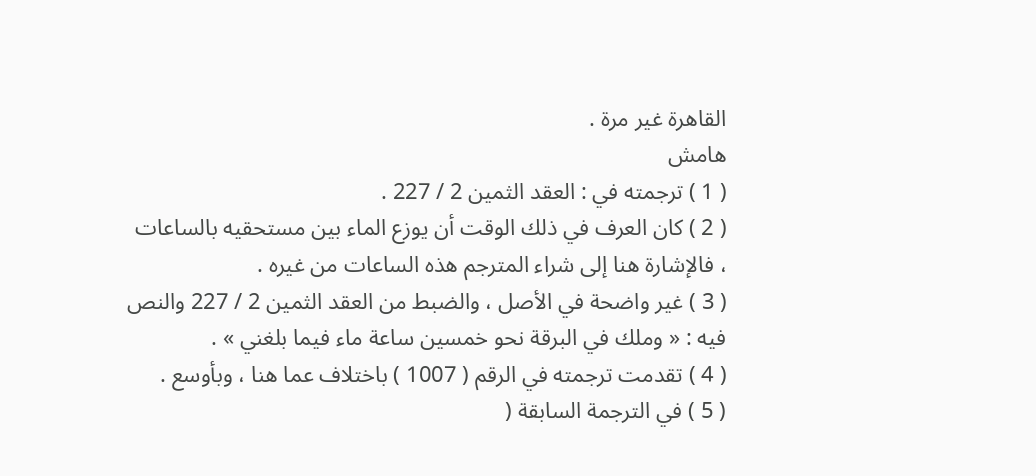القاهرة غير مرة .
هامش
( 1 ) ترجمته في : العقد الثمين 2 / 227 .
( 2 ) كان العرف في ذلك الوقت أن يوزع الماء بين مستحقيه بالساعات ، فالإشارة هنا إلى شراء المترجم هذه الساعات من غيره .
( 3 ) غير واضحة في الأصل ، والضبط من العقد الثمين 2 / 227 والنص فيه : « وملك في البرقة نحو خمسين ساعة ماء فيما بلغني » .
( 4 ) تقدمت ترجمته في الرقم ( 1007 ) باختلاف عما هنا ، وبأوسع .
( 5 ) في الترجمة السابقة (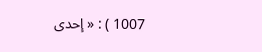1007 ) : « إحدى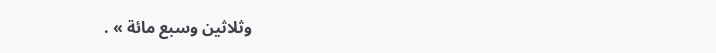وثلاثين وسبع مائة » .